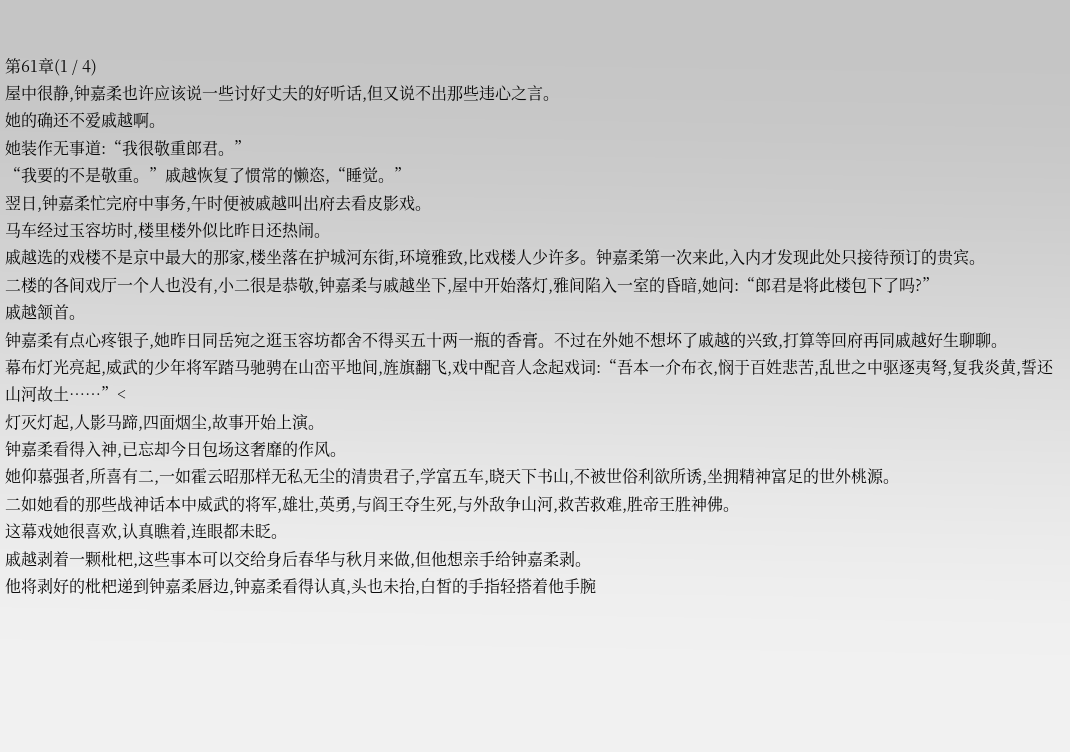第61章(1 / 4)
屋中很静,钟嘉柔也许应该说一些讨好丈夫的好听话,但又说不出那些违心之言。
她的确还不爱戚越啊。
她装作无事道:“我很敬重郎君。”
“我要的不是敬重。”戚越恢复了惯常的懒恣,“睡觉。”
翌日,钟嘉柔忙完府中事务,午时便被戚越叫出府去看皮影戏。
马车经过玉容坊时,楼里楼外似比昨日还热闹。
戚越选的戏楼不是京中最大的那家,楼坐落在护城河东街,环境雅致,比戏楼人少许多。钟嘉柔第一次来此,入内才发现此处只接待预订的贵宾。
二楼的各间戏厅一个人也没有,小二很是恭敬,钟嘉柔与戚越坐下,屋中开始落灯,雅间陷入一室的昏暗,她问:“郎君是将此楼包下了吗?”
戚越颔首。
钟嘉柔有点心疼银子,她昨日同岳宛之逛玉容坊都舍不得买五十两一瓶的香膏。不过在外她不想坏了戚越的兴致,打算等回府再同戚越好生聊聊。
幕布灯光亮起,威武的少年将军踏马驰骋在山峦平地间,旌旗翻飞,戏中配音人念起戏词:“吾本一介布衣,悯于百姓悲苦,乱世之中驱逐夷弩,复我炎黄,誓还山河故土……”<
灯灭灯起,人影马蹄,四面烟尘,故事开始上演。
钟嘉柔看得入神,已忘却今日包场这奢靡的作风。
她仰慕强者,所喜有二,一如霍云昭那样无私无尘的清贵君子,学富五车,晓天下书山,不被世俗利欲所诱,坐拥精神富足的世外桃源。
二如她看的那些战神话本中威武的将军,雄壮,英勇,与阎王夺生死,与外敌争山河,救苦救难,胜帝王胜神佛。
这幕戏她很喜欢,认真瞧着,连眼都未眨。
戚越剥着一颗枇杷,这些事本可以交给身后春华与秋月来做,但他想亲手给钟嘉柔剥。
他将剥好的枇杷递到钟嘉柔唇边,钟嘉柔看得认真,头也未抬,白皙的手指轻搭着他手腕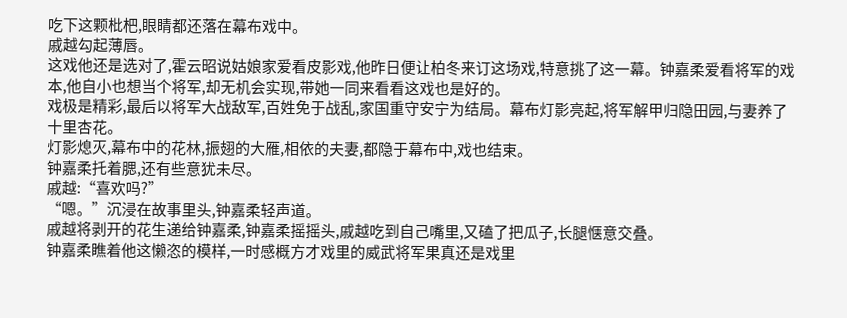吃下这颗枇杷,眼睛都还落在幕布戏中。
戚越勾起薄唇。
这戏他还是选对了,霍云昭说姑娘家爱看皮影戏,他昨日便让柏冬来订这场戏,特意挑了这一幕。钟嘉柔爱看将军的戏本,他自小也想当个将军,却无机会实现,带她一同来看看这戏也是好的。
戏极是精彩,最后以将军大战敌军,百姓免于战乱,家国重守安宁为结局。幕布灯影亮起,将军解甲归隐田园,与妻养了十里杏花。
灯影熄灭,幕布中的花林,振翅的大雁,相依的夫妻,都隐于幕布中,戏也结束。
钟嘉柔托着腮,还有些意犹未尽。
戚越:“喜欢吗?”
“嗯。”沉浸在故事里头,钟嘉柔轻声道。
戚越将剥开的花生递给钟嘉柔,钟嘉柔摇摇头,戚越吃到自己嘴里,又磕了把瓜子,长腿惬意交叠。
钟嘉柔瞧着他这懒恣的模样,一时感概方才戏里的威武将军果真还是戏里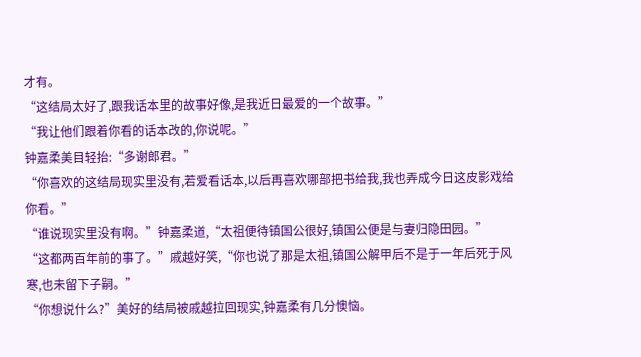才有。
“这结局太好了,跟我话本里的故事好像,是我近日最爱的一个故事。”
“我让他们跟着你看的话本改的,你说呢。”
钟嘉柔美目轻抬:“多谢郎君。”
“你喜欢的这结局现实里没有,若爱看话本,以后再喜欢哪部把书给我,我也弄成今日这皮影戏给你看。”
“谁说现实里没有啊。”钟嘉柔道,“太祖便待镇国公很好,镇国公便是与妻归隐田园。”
“这都两百年前的事了。”戚越好笑,“你也说了那是太祖,镇国公解甲后不是于一年后死于风寒,也未留下子嗣。”
“你想说什么?”美好的结局被戚越拉回现实,钟嘉柔有几分懊恼。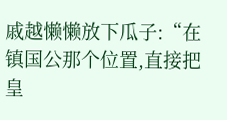戚越懒懒放下瓜子:“在镇国公那个位置,直接把皇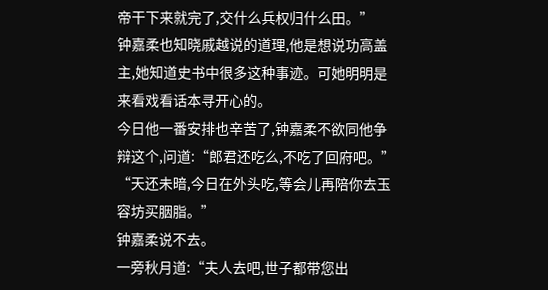帝干下来就完了,交什么兵权归什么田。”
钟嘉柔也知晓戚越说的道理,他是想说功高盖主,她知道史书中很多这种事迹。可她明明是来看戏看话本寻开心的。
今日他一番安排也辛苦了,钟嘉柔不欲同他争辩这个,问道:“郎君还吃么,不吃了回府吧。”
“天还未暗,今日在外头吃,等会儿再陪你去玉容坊买胭脂。”
钟嘉柔说不去。
一旁秋月道:“夫人去吧,世子都带您出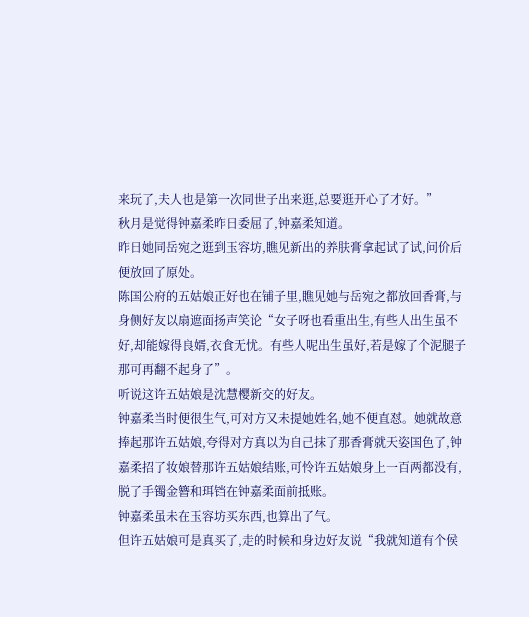来玩了,夫人也是第一次同世子出来逛,总要逛开心了才好。”
秋月是觉得钟嘉柔昨日委屈了,钟嘉柔知道。
昨日她同岳宛之逛到玉容坊,瞧见新出的养肤膏拿起试了试,问价后便放回了原处。
陈国公府的五姑娘正好也在铺子里,瞧见她与岳宛之都放回香膏,与身侧好友以扇遮面扬声笑论“女子呀也看重出生,有些人出生虽不好,却能嫁得良婿,衣食无忧。有些人呢出生虽好,若是嫁了个泥腿子那可再翻不起身了”。
听说这许五姑娘是沈慧樱新交的好友。
钟嘉柔当时便很生气,可对方又未提她姓名,她不便直怼。她就故意捧起那许五姑娘,夸得对方真以为自己抹了那香膏就天姿国色了,钟嘉柔招了妆娘替那许五姑娘结账,可怜许五姑娘身上一百两都没有,脱了手镯金簪和珥铛在钟嘉柔面前抵账。
钟嘉柔虽未在玉容坊买东西,也算出了气。
但许五姑娘可是真买了,走的时候和身边好友说“我就知道有个侯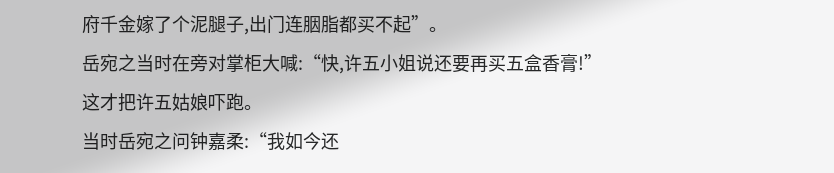府千金嫁了个泥腿子,出门连胭脂都买不起”。
岳宛之当时在旁对掌柜大喊:“快,许五小姐说还要再买五盒香膏!”
这才把许五姑娘吓跑。
当时岳宛之问钟嘉柔:“我如今还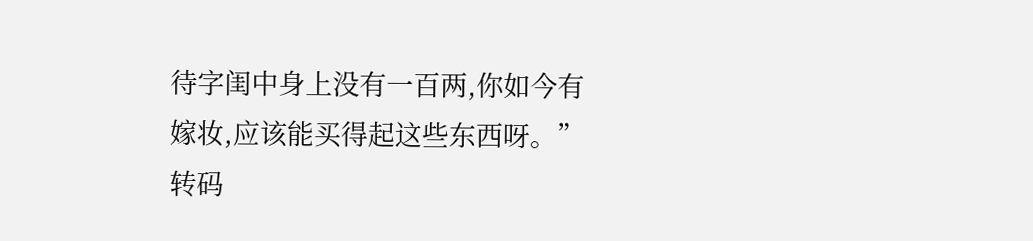待字闺中身上没有一百两,你如今有嫁妆,应该能买得起这些东西呀。”
转码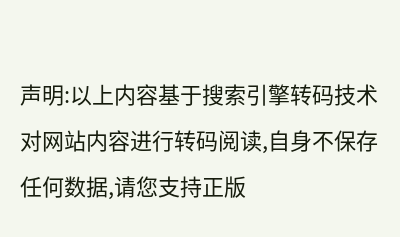声明:以上内容基于搜索引擎转码技术对网站内容进行转码阅读,自身不保存任何数据,请您支持正版